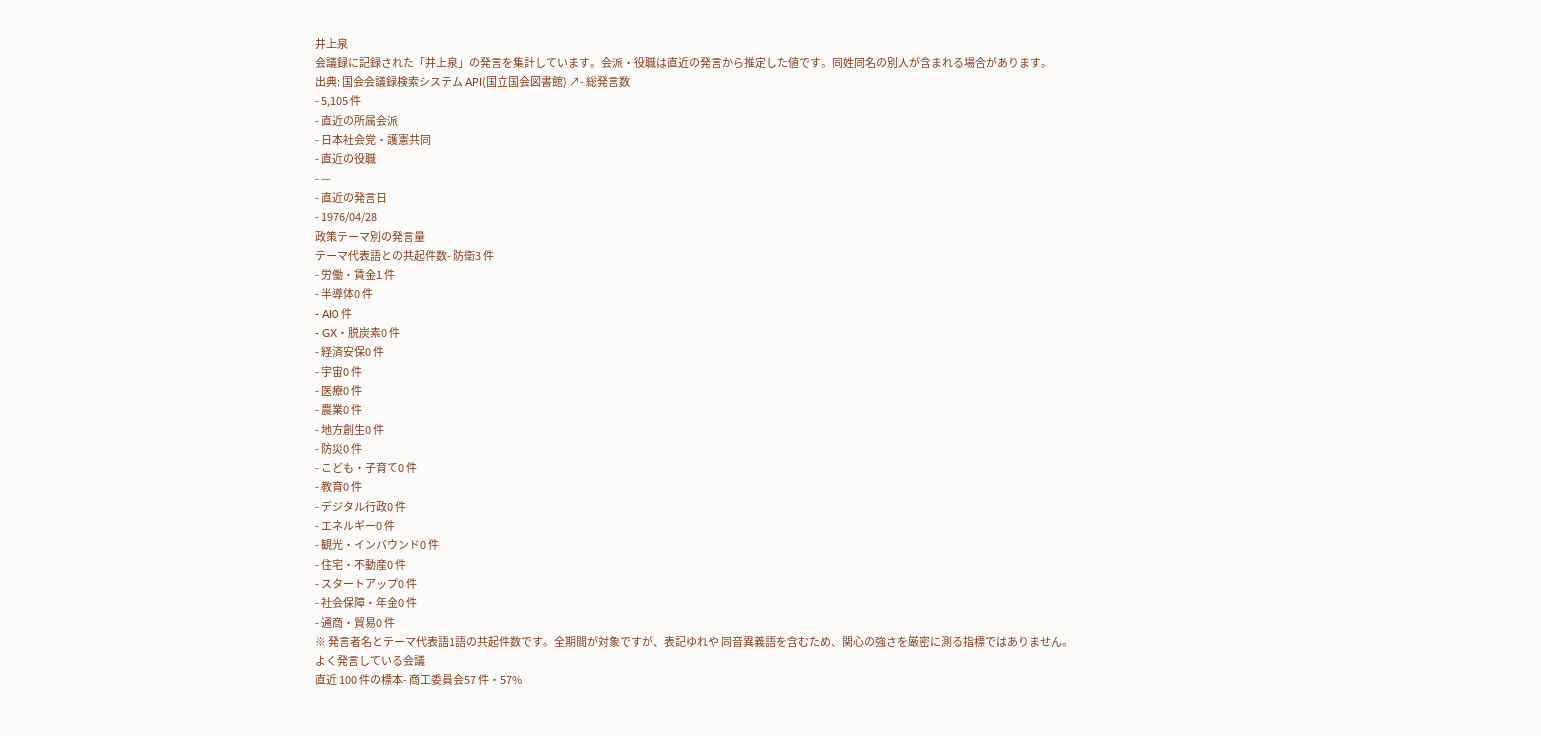井上泉
会議録に記録された「井上泉」の発言を集計しています。会派・役職は直近の発言から推定した値です。同姓同名の別人が含まれる場合があります。
出典: 国会会議録検索システム API(国立国会図書館) ↗- 総発言数
- 5,105 件
- 直近の所属会派
- 日本社会党・護憲共同
- 直近の役職
- —
- 直近の発言日
- 1976/04/28
政策テーマ別の発言量
テーマ代表語との共起件数- 防衛3 件
- 労働・賃金1 件
- 半導体0 件
- AI0 件
- GX・脱炭素0 件
- 経済安保0 件
- 宇宙0 件
- 医療0 件
- 農業0 件
- 地方創生0 件
- 防災0 件
- こども・子育て0 件
- 教育0 件
- デジタル行政0 件
- エネルギー0 件
- 観光・インバウンド0 件
- 住宅・不動産0 件
- スタートアップ0 件
- 社会保障・年金0 件
- 通商・貿易0 件
※ 発言者名とテーマ代表語1語の共起件数です。全期間が対象ですが、表記ゆれや 同音異義語を含むため、関心の強さを厳密に測る指標ではありません。
よく発言している会議
直近 100 件の標本- 商工委員会57 件・57%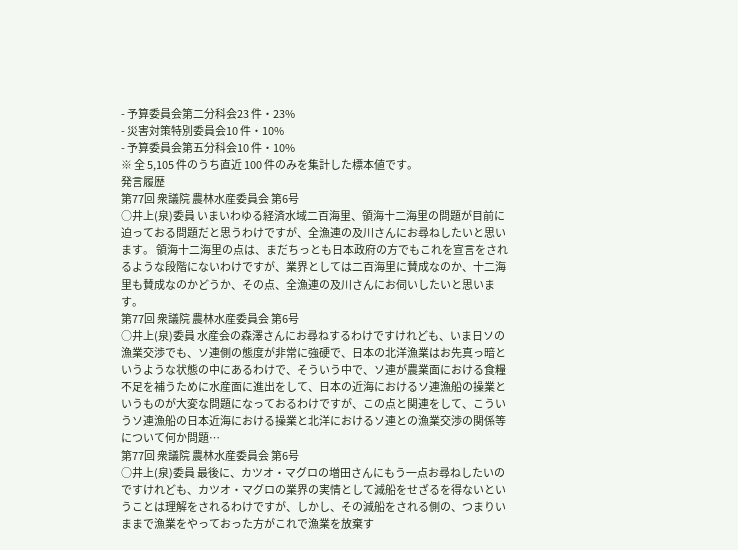- 予算委員会第二分科会23 件・23%
- 災害対策特別委員会10 件・10%
- 予算委員会第五分科会10 件・10%
※ 全 5,105 件のうち直近 100 件のみを集計した標本値です。
発言履歴
第77回 衆議院 農林水産委員会 第6号
○井上(泉)委員 いまいわゆる経済水域二百海里、領海十二海里の問題が目前に迫っておる問題だと思うわけですが、全漁連の及川さんにお尋ねしたいと思います。 領海十二海里の点は、まだちっとも日本政府の方でもこれを宣言をされるような段階にないわけですが、業界としては二百海里に賛成なのか、十二海里も賛成なのかどうか、その点、全漁連の及川さんにお伺いしたいと思います。
第77回 衆議院 農林水産委員会 第6号
○井上(泉)委員 水産会の森澤さんにお尋ねするわけですけれども、いま日ソの漁業交渉でも、ソ連側の態度が非常に強硬で、日本の北洋漁業はお先真っ暗というような状態の中にあるわけで、そういう中で、ソ連が農業面における食糧不足を補うために水産面に進出をして、日本の近海におけるソ連漁船の操業というものが大変な問題になっておるわけですが、この点と関連をして、こういうソ連漁船の日本近海における操業と北洋におけるソ連との漁業交渉の関係等について何か問題…
第77回 衆議院 農林水産委員会 第6号
○井上(泉)委員 最後に、カツオ・マグロの増田さんにもう一点お尋ねしたいのですけれども、カツオ・マグロの業界の実情として減船をせざるを得ないということは理解をされるわけですが、しかし、その減船をされる側の、つまりいままで漁業をやっておった方がこれで漁業を放棄す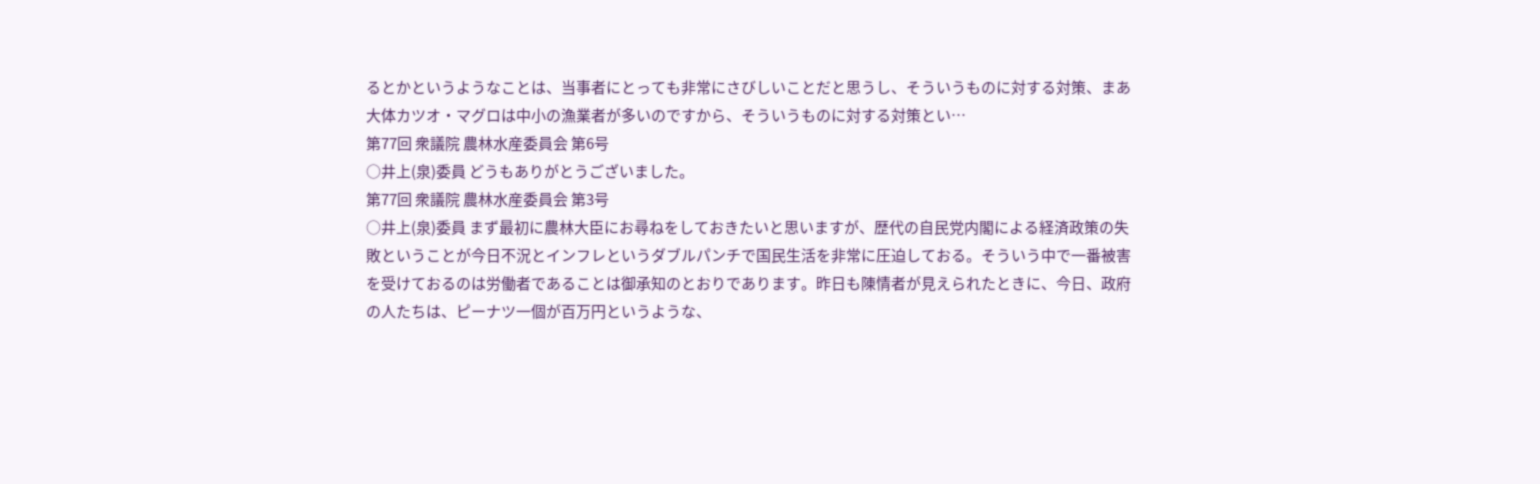るとかというようなことは、当事者にとっても非常にさびしいことだと思うし、そういうものに対する対策、まあ大体カツオ・マグロは中小の漁業者が多いのですから、そういうものに対する対策とい…
第77回 衆議院 農林水産委員会 第6号
○井上(泉)委員 どうもありがとうございました。
第77回 衆議院 農林水産委員会 第3号
○井上(泉)委員 まず最初に農林大臣にお尋ねをしておきたいと思いますが、歴代の自民党内閣による経済政策の失敗ということが今日不況とインフレというダブルパンチで国民生活を非常に圧迫しておる。そういう中で一番被害を受けておるのは労働者であることは御承知のとおりであります。昨日も陳情者が見えられたときに、今日、政府の人たちは、ピーナツ一個が百万円というような、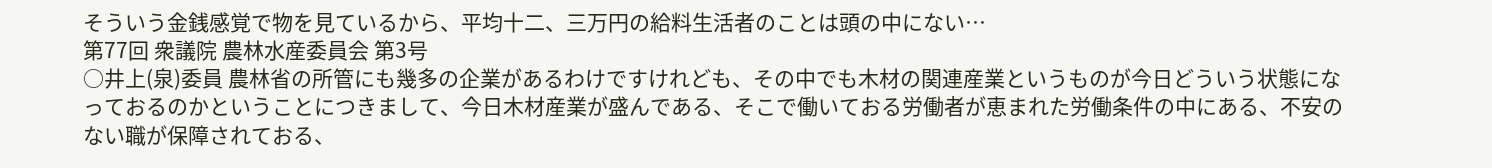そういう金銭感覚で物を見ているから、平均十二、三万円の給料生活者のことは頭の中にない…
第77回 衆議院 農林水産委員会 第3号
○井上(泉)委員 農林省の所管にも幾多の企業があるわけですけれども、その中でも木材の関連産業というものが今日どういう状態になっておるのかということにつきまして、今日木材産業が盛んである、そこで働いておる労働者が恵まれた労働条件の中にある、不安のない職が保障されておる、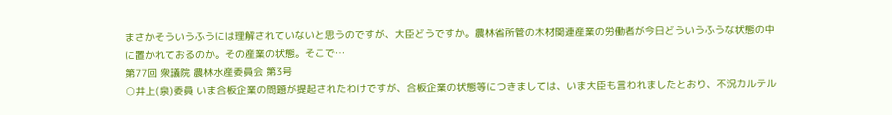まさかそういうふうには理解されていないと思うのですが、大臣どうですか。農林省所管の木材関連産業の労働者が今日どういうふうな状態の中に置かれておるのか。その産業の状態。そこで…
第77回 衆議院 農林水産委員会 第3号
○井上(泉)委員 いま合板企業の問題が提起されたわけですが、合板企業の状態等につきましては、いま大臣も言われましたとおり、不況カルテル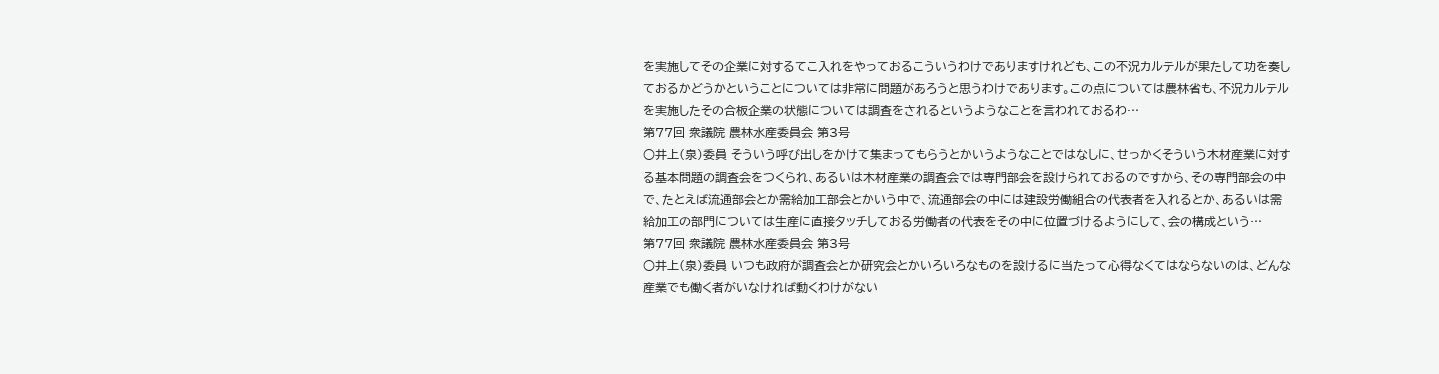を実施してその企業に対するてこ入れをやっておるこういうわけでありますけれども、この不況カルテルが果たして功を奏しておるかどうかということについては非常に問題があろうと思うわけであります。この点については農林省も、不況カルテルを実施したその合板企業の状態については調査をされるというようなことを言われておるわ…
第77回 衆議院 農林水産委員会 第3号
○井上(泉)委員 そういう呼び出しをかけて集まってもらうとかいうようなことではなしに、せっかくそういう木材産業に対する基本問題の調査会をつくられ、あるいは木材産業の調査会では専門部会を設けられておるのですから、その専門部会の中で、たとえば流通部会とか需給加工部会とかいう中で、流通部会の中には建設労働組合の代表者を入れるとか、あるいは需給加工の部門については生産に直接タッチしておる労働者の代表をその中に位置づけるようにして、会の構成という…
第77回 衆議院 農林水産委員会 第3号
○井上(泉)委員 いつも政府が調査会とか研究会とかいろいろなものを設けるに当たって心得なくてはならないのは、どんな産業でも働く者がいなければ動くわけがない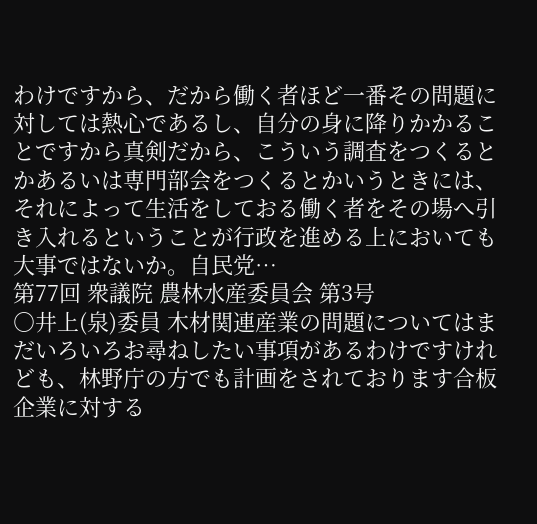わけですから、だから働く者ほど一番その問題に対しては熱心であるし、自分の身に降りかかることですから真剣だから、こういう調査をつくるとかあるいは専門部会をつくるとかいうときには、それによって生活をしておる働く者をその場へ引き入れるということが行政を進める上においても大事ではないか。自民党…
第77回 衆議院 農林水産委員会 第3号
○井上(泉)委員 木材関連産業の問題についてはまだいろいろお尋ねしたい事項があるわけですけれども、林野庁の方でも計画をされております合板企業に対する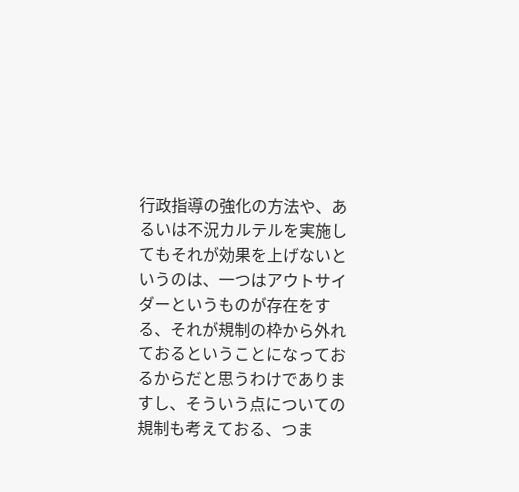行政指導の強化の方法や、あるいは不況カルテルを実施してもそれが効果を上げないというのは、一つはアウトサイダーというものが存在をする、それが規制の枠から外れておるということになっておるからだと思うわけでありますし、そういう点についての規制も考えておる、つま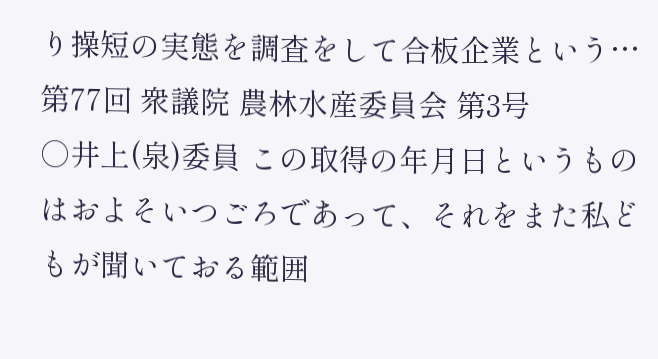り操短の実態を調査をして合板企業という…
第77回 衆議院 農林水産委員会 第3号
○井上(泉)委員 この取得の年月日というものはおよそいつごろであって、それをまた私どもが聞いておる範囲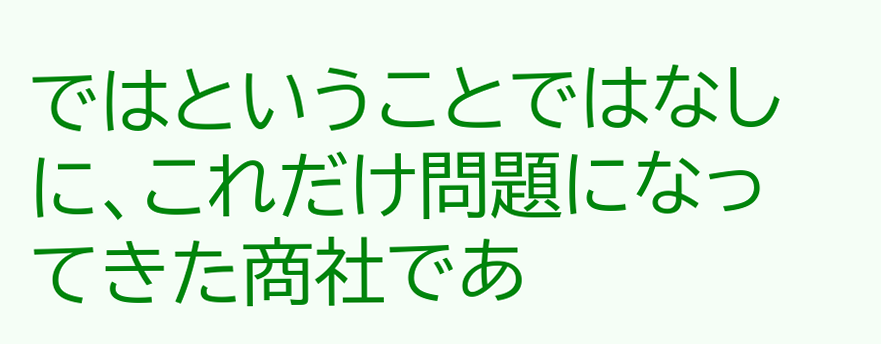ではということではなしに、これだけ問題になってきた商社であ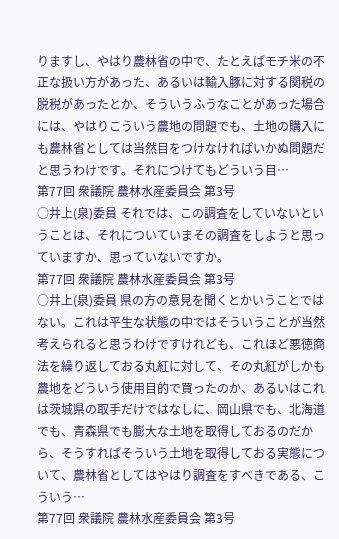りますし、やはり農林省の中で、たとえばモチ米の不正な扱い方があった、あるいは輸入豚に対する関税の脱税があったとか、そういうふうなことがあった場合には、やはりこういう農地の問題でも、土地の購入にも農林省としては当然目をつけなければいかぬ問題だと思うわけです。それにつけてもどういう目…
第77回 衆議院 農林水産委員会 第3号
○井上(泉)委員 それでは、この調査をしていないということは、それについていまその調査をしようと思っていますか、思っていないですか。
第77回 衆議院 農林水産委員会 第3号
○井上(泉)委員 県の方の意見を聞くとかいうことではない。これは平生な状態の中ではそういうことが当然考えられると思うわけですけれども、これほど悪徳商法を繰り返しておる丸紅に対して、その丸紅がしかも農地をどういう使用目的で買ったのか、あるいはこれは茨城県の取手だけではなしに、岡山県でも、北海道でも、青森県でも膨大な土地を取得しておるのだから、そうすればそういう土地を取得しておる実態について、農林省としてはやはり調査をすべきである、こういう…
第77回 衆議院 農林水産委員会 第3号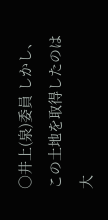○井上(泉)委員 しかし、この土地を取得したのは大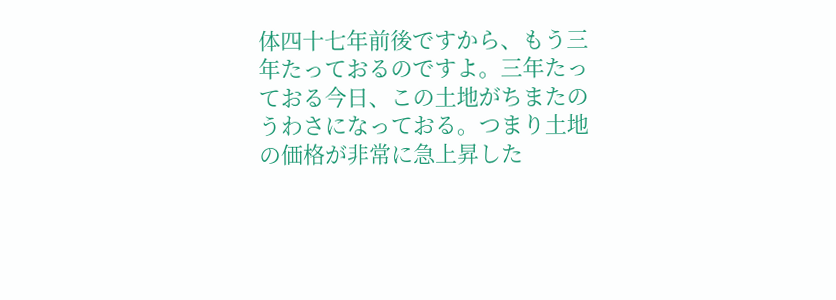体四十七年前後ですから、もう三年たっておるのですよ。三年たっておる今日、この土地がちまたのうわさになっておる。つまり土地の価格が非常に急上昇した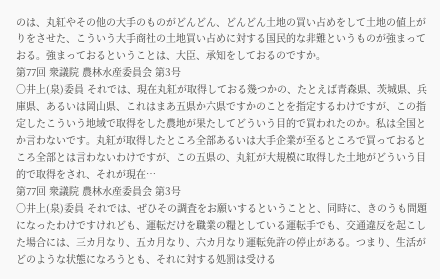のは、丸紅やその他の大手のものがどんどん、どんどん土地の買い占めをして土地の値上がりをさせた、こういう大手商社の土地買い占めに対する国民的な非難というものが強まっておる。強まっておるということは、大臣、承知をしておるのですか。
第77回 衆議院 農林水産委員会 第3号
○井上(泉)委員 それでは、現在丸紅が取得しておる幾つかの、たとえば青森県、茨城県、兵庫県、あるいは岡山県、これはまあ五県か六県ですかのことを指定するわけですが、この指定したこういう地域で取得をした農地が果たしてどういう目的で買われたのか。私は全国とか言わないです。丸紅が取得したところ全部あるいは大手企業が至るところで買っておるところ全部とは言わないわけですが、この五県の、丸紅が大規模に取得した土地がどういう目的で取得をされ、それが現在…
第77回 衆議院 農林水産委員会 第3号
○井上(泉)委員 それでは、ぜひその調査をお願いするということと、同時に、きのうも問題になったわけですけれども、運転だけを職業の糧としている運転手でも、交通違反を起こした場合には、三カ月なり、五カ月なり、六カ月なり運転免許の停止がある。つまり、生活がどのような状態になろうとも、それに対する処罰は受ける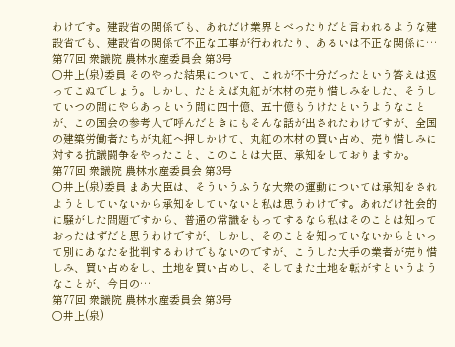わけです。建設省の関係でも、あれだけ業界とべったりだと言われるような建設省でも、建設省の関係で不正な工事が行われたり、あるいは不正な関係に…
第77回 衆議院 農林水産委員会 第3号
○井上(泉)委員 そのやった結果について、これが不十分だったという答えは返ってこぬでしょう。しかし、たとえば丸紅が木材の売り惜しみをした、そうしていつの間にやらあっという間に四十億、五十億もうけたというようなことが、この国会の参考人で呼んだときにもそんな話が出されたわけですが、全国の建築労働者たちが丸紅へ押しかけて、丸紅の木材の買い占め、売り惜しみに対する抗議闘争をやったこと、このことは大臣、承知をしておりますか。
第77回 衆議院 農林水産委員会 第3号
○井上(泉)委員 まあ大臣は、そういうふうな大衆の運動については承知をされようとしていないから承知をしていないと私は思うわけです。あれだけ社会的に騒がした問題ですから、普通の常識をもってするなら私はそのことは知っておったはずだと思うわけですが、しかし、そのことを知っていないからといって別にあなたを批判するわけでもないのですが、こうした大手の業者が売り惜しみ、買い占めをし、土地を買い占めし、そしてまた土地を転がすというようなことが、今日の…
第77回 衆議院 農林水産委員会 第3号
○井上(泉)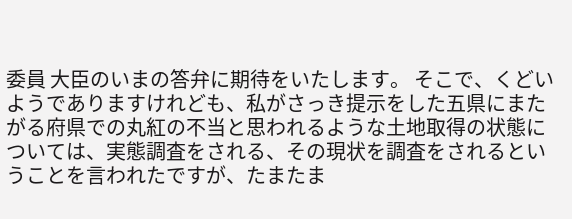委員 大臣のいまの答弁に期待をいたします。 そこで、くどいようでありますけれども、私がさっき提示をした五県にまたがる府県での丸紅の不当と思われるような土地取得の状態については、実態調査をされる、その現状を調査をされるということを言われたですが、たまたま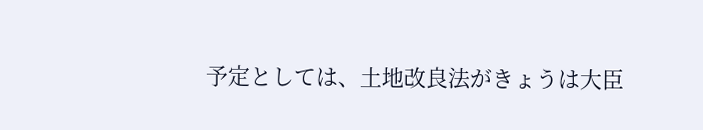予定としては、土地改良法がきょうは大臣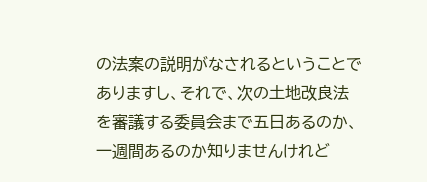の法案の説明がなされるということでありますし、それで、次の土地改良法を審議する委員会まで五日あるのか、一週間あるのか知りませんけれど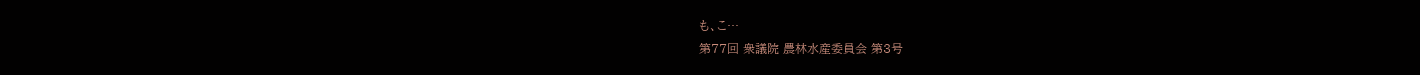も、こ…
第77回 衆議院 農林水産委員会 第3号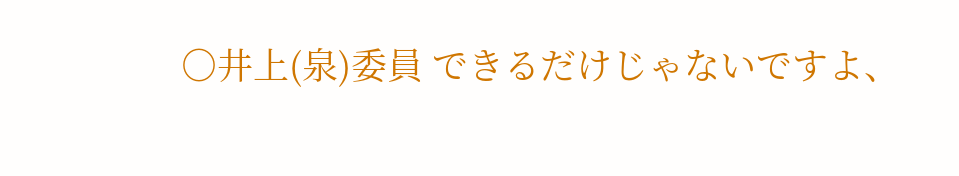○井上(泉)委員 できるだけじゃないですよ、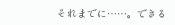それまでに……。できる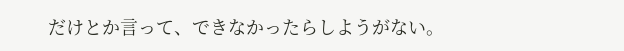だけとか言って、できなかったらしようがない。